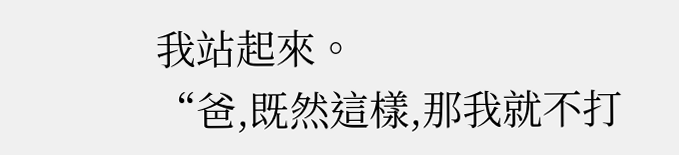我站起來。
“爸,既然這樣,那我就不打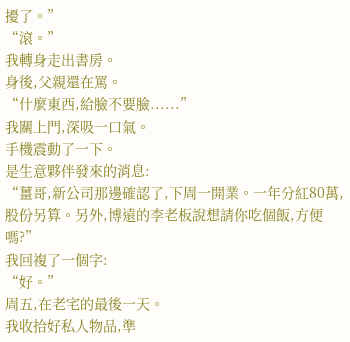擾了。”
“滾。”
我轉身走出書房。
身後,父親還在罵。
“什麼東西,給臉不要臉......”
我關上門,深吸一口氣。
手機震動了一下。
是生意夥伴發來的消息:
“薑哥,新公司那邊確認了,下周一開業。一年分紅80萬,股份另算。另外,博遠的李老板說想請你吃個飯,方便嗎?”
我回複了一個字:
“好。”
周五,在老宅的最後一天。
我收拾好私人物品,準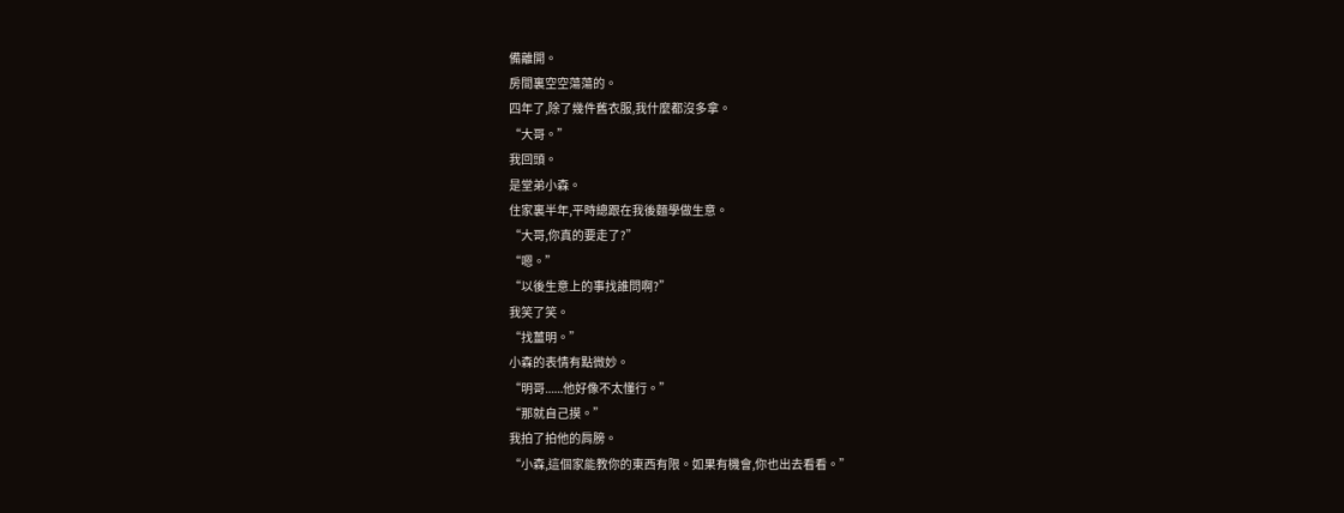備離開。
房間裏空空蕩蕩的。
四年了,除了幾件舊衣服,我什麼都沒多拿。
“大哥。”
我回頭。
是堂弟小森。
住家裏半年,平時總跟在我後麵學做生意。
“大哥,你真的要走了?”
“嗯。”
“以後生意上的事找誰問啊?”
我笑了笑。
“找薑明。”
小森的表情有點微妙。
“明哥......他好像不太懂行。”
“那就自己摸。”
我拍了拍他的肩膀。
“小森,這個家能教你的東西有限。如果有機會,你也出去看看。”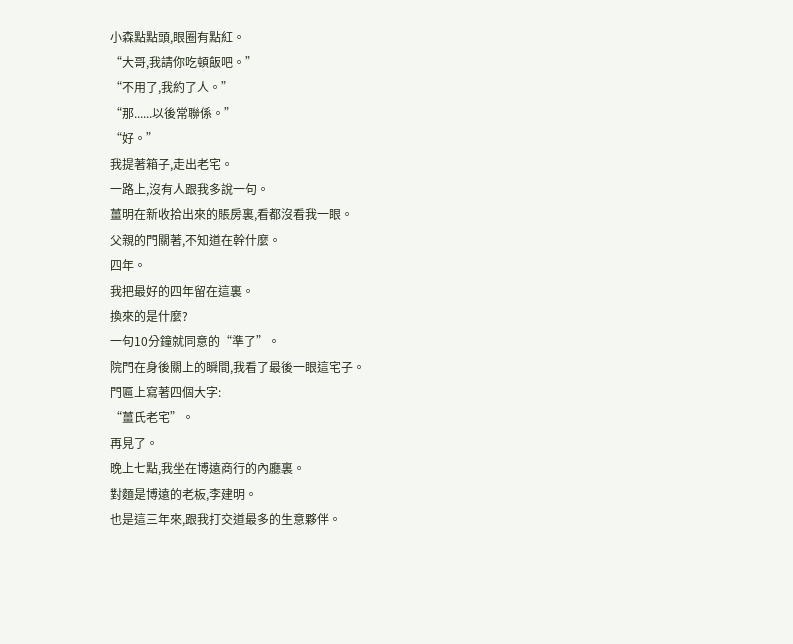小森點點頭,眼圈有點紅。
“大哥,我請你吃頓飯吧。”
“不用了,我約了人。”
“那......以後常聯係。”
“好。”
我提著箱子,走出老宅。
一路上,沒有人跟我多說一句。
薑明在新收拾出來的賬房裏,看都沒看我一眼。
父親的門關著,不知道在幹什麼。
四年。
我把最好的四年留在這裏。
換來的是什麼?
一句10分鐘就同意的“準了”。
院門在身後關上的瞬間,我看了最後一眼這宅子。
門匾上寫著四個大字:
“薑氏老宅”。
再見了。
晚上七點,我坐在博遠商行的內廳裏。
對麵是博遠的老板,李建明。
也是這三年來,跟我打交道最多的生意夥伴。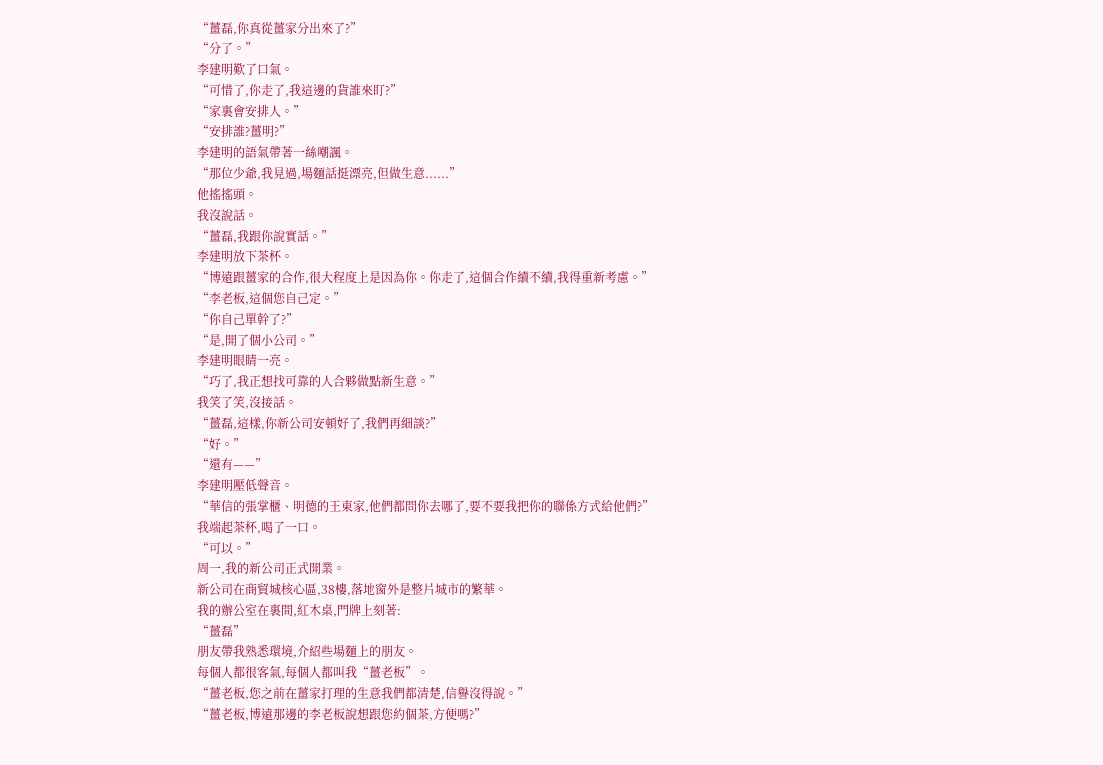“薑磊,你真從薑家分出來了?”
“分了。”
李建明歎了口氣。
“可惜了,你走了,我這邊的貨誰來盯?”
“家裏會安排人。”
“安排誰?薑明?”
李建明的語氣帶著一絲嘲諷。
“那位少爺,我見過,場麵話挺漂亮,但做生意......”
他搖搖頭。
我沒說話。
“薑磊,我跟你說實話。”
李建明放下茶杯。
“博遠跟薑家的合作,很大程度上是因為你。你走了,這個合作續不續,我得重新考慮。”
“李老板,這個您自己定。”
“你自己單幹了?”
“是,開了個小公司。”
李建明眼睛一亮。
“巧了,我正想找可靠的人合夥做點新生意。”
我笑了笑,沒接話。
“薑磊,這樣,你新公司安頓好了,我們再細談?”
“好。”
“還有——”
李建明壓低聲音。
“華信的張掌櫃、明德的王東家,他們都問你去哪了,要不要我把你的聯係方式給他們?”
我端起茶杯,喝了一口。
“可以。”
周一,我的新公司正式開業。
新公司在商貿城核心區,38樓,落地窗外是整片城市的繁華。
我的辦公室在裏間,紅木桌,門牌上刻著:
“薑磊”
朋友帶我熟悉環境,介紹些場麵上的朋友。
每個人都很客氣,每個人都叫我“薑老板”。
“薑老板,您之前在薑家打理的生意我們都清楚,信譽沒得說。”
“薑老板,博遠那邊的李老板說想跟您約個茶,方便嗎?”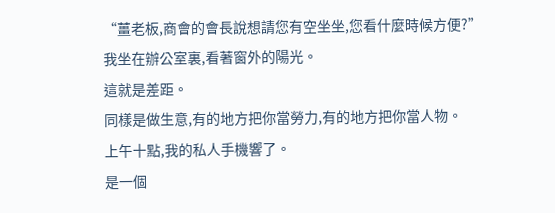“薑老板,商會的會長說想請您有空坐坐,您看什麼時候方便?”
我坐在辦公室裏,看著窗外的陽光。
這就是差距。
同樣是做生意,有的地方把你當勞力,有的地方把你當人物。
上午十點,我的私人手機響了。
是一個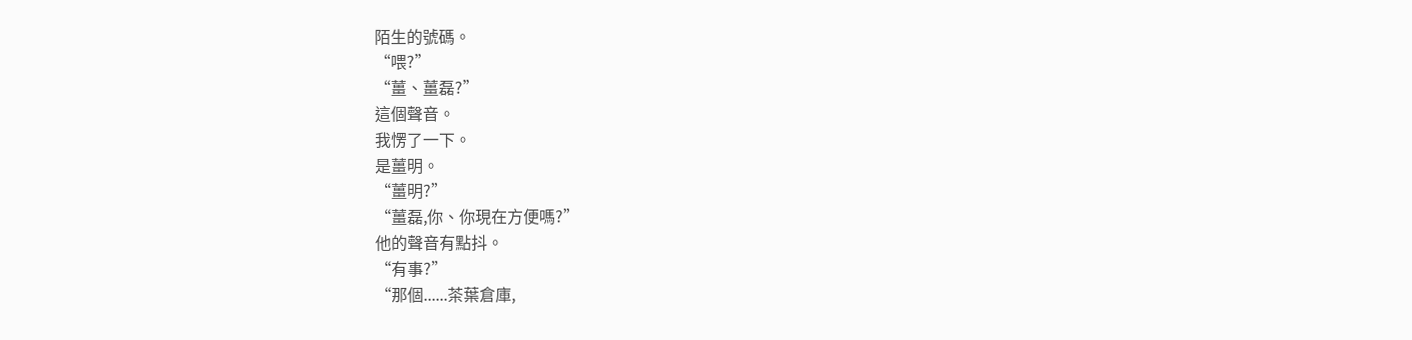陌生的號碼。
“喂?”
“薑、薑磊?”
這個聲音。
我愣了一下。
是薑明。
“薑明?”
“薑磊,你、你現在方便嗎?”
他的聲音有點抖。
“有事?”
“那個......茶葉倉庫,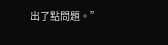出了點問題。”